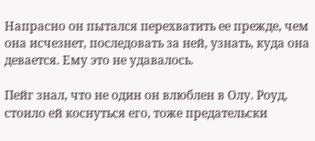Напрасно он пытался перехватить ее прежде, чем она исчезнет, последовать за ней, узнать, куда она девается. Ему это не удавалось.

Пейг знал, что не один он влюблен в Олу. Роуд, стоило ей коснуться его, тоже предательски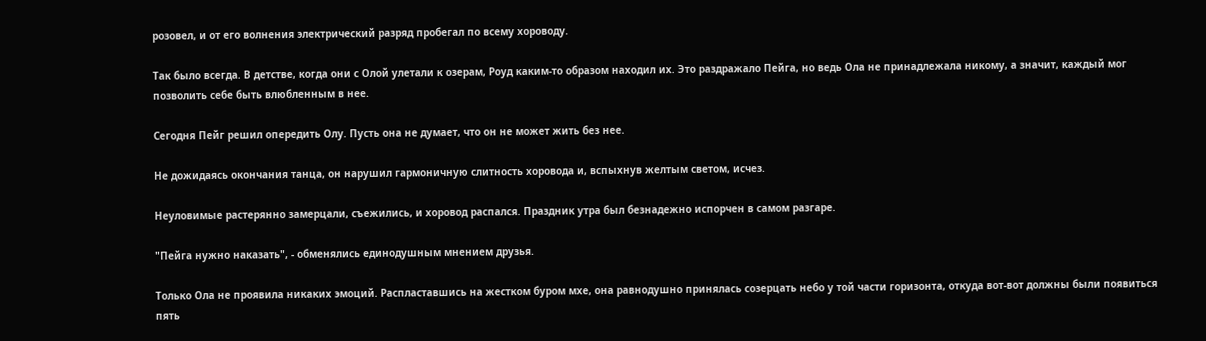розовел, и от его волнения электрический разряд пробегал по всему хороводу.

Так было всегда. В детстве, когда они с Олой улетали к озерам, Роуд каким-то образом находил их. Это раздражало Пейга, но ведь Ола не принадлежала никому, а значит, каждый мог позволить себе быть влюбленным в нее.

Сегодня Пейг решил опередить Олу. Пусть она не думает, что он не может жить без нее.

Не дожидаясь окончания танца, он нарушил гармоничную слитность хоровода и, вспыхнув желтым светом, исчез.

Неуловимые растерянно замерцали, съежились, и хоровод распался. Праздник утра был безнадежно испорчен в самом разгаре.

"Пейга нужно наказать", - обменялись единодушным мнением друзья.

Только Ола не проявила никаких эмоций. Распластавшись на жестком буром мхе, она равнодушно принялась созерцать небо у той части горизонта, откуда вот-вот должны были появиться пять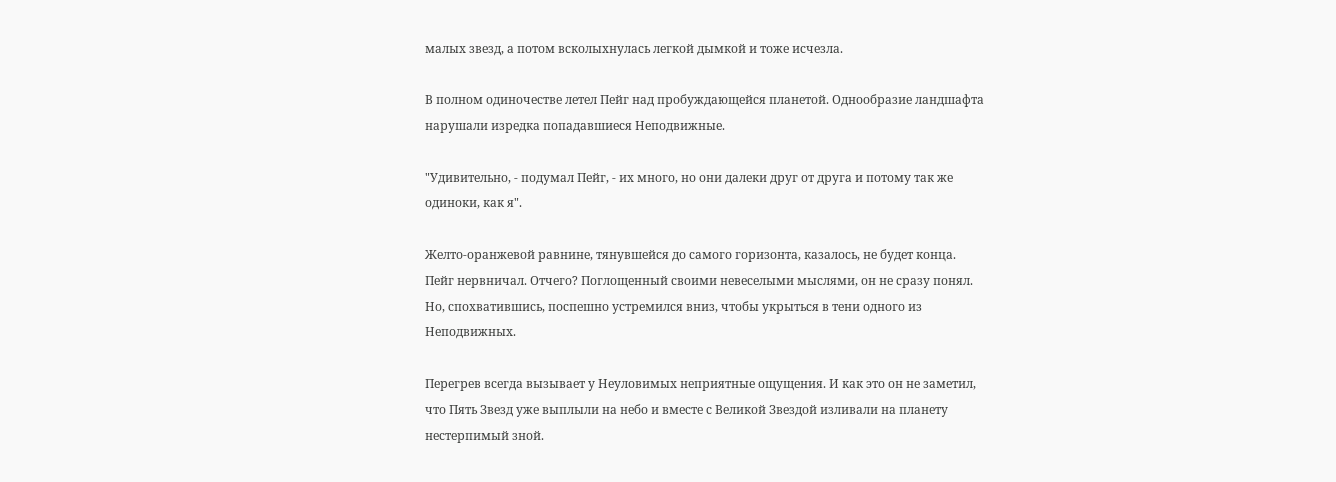малых звезд, а потом всколыхнулась легкой дымкой и тоже исчезла.

В полном одиночестве летел Пейг над пробуждающейся планетой. Однообразие ландшафта нарушали изредка попадавшиеся Неподвижные.

"Удивительно, - подумал Пейг, - их много, но они далеки друг от друга и потому так же одиноки, как я".

Желто-оранжевой равнине, тянувшейся до самого горизонта, казалось, не будет конца. Пейг нервничал. Отчего? Поглощенный своими невеселыми мыслями, он не сразу понял. Но, спохватившись, поспешно устремился вниз, чтобы укрыться в тени одного из Неподвижных.

Перегрев всегда вызывает у Неуловимых неприятные ощущения. И как это он не заметил, что Пять Звезд уже выплыли на небо и вместе с Великой Звездой изливали на планету нестерпимый зной.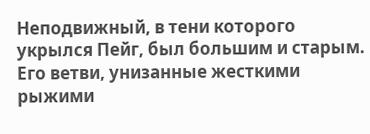Неподвижный, в тени которого укрылся Пейг, был большим и старым. Его ветви, унизанные жесткими рыжими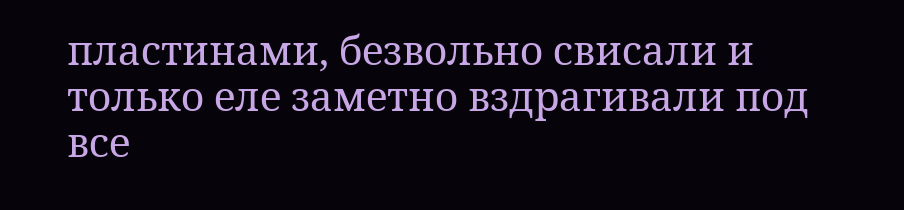пластинами, безвольно свисали и только еле заметно вздрагивали под все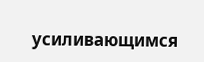усиливающимся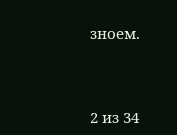зноем.



2 из 34